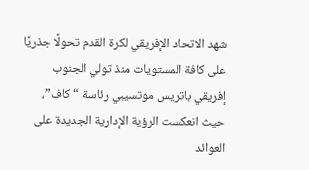شهد الاتحاد الإفريقي لكرة القدم تحولًا جذريًا على كافة المستويات منذ تولي الجنوب إفريقي باتريس موتسيبي رئاسة “كاف”، حيث انعكست الرؤية الإدارية الجديدة على العوائد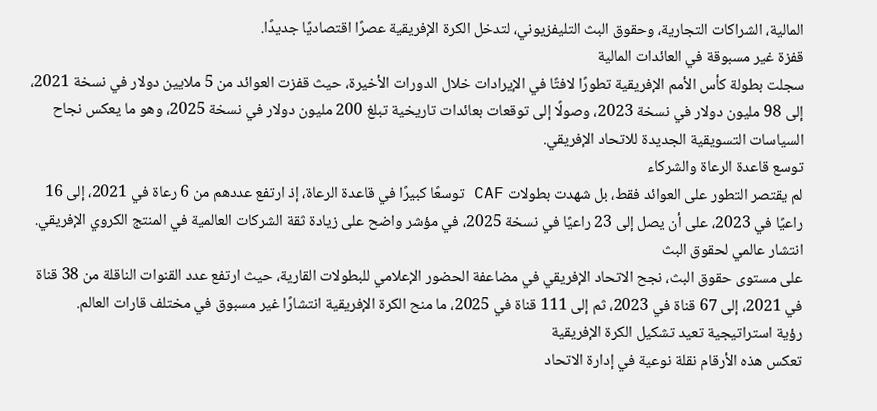المالية، الشراكات التجارية، وحقوق البث التليفزيوني، لتدخل الكرة الإفريقية عصرًا اقتصاديًا جديدًا.
قفزة غير مسبوقة في العائدات المالية
سجلت بطولة كأس الأمم الإفريقية تطورًا لافتًا في الإيرادات خلال الدورات الأخيرة، حيث قفزت العوائد من 5 ملايين دولار في نسخة 2021، إلى 98 مليون دولار في نسخة 2023، وصولًا إلى توقعات بعائدات تاريخية تبلغ 200 مليون دولار في نسخة 2025، وهو ما يعكس نجاح السياسات التسويقية الجديدة للاتحاد الإفريقي.
توسع قاعدة الرعاة والشركاء
لم يقتصر التطور على العوائد فقط، بل شهدت بطولات CAF توسعًا كبيرًا في قاعدة الرعاة، إذ ارتفع عددهم من 6 رعاة في 2021، إلى 16 راعيًا في 2023، على أن يصل إلى 23 راعيًا في نسخة 2025، في مؤشر واضح على زيادة ثقة الشركات العالمية في المنتج الكروي الإفريقي.
انتشار عالمي لحقوق البث
على مستوى حقوق البث، نجح الاتحاد الإفريقي في مضاعفة الحضور الإعلامي للبطولات القارية، حيث ارتفع عدد القنوات الناقلة من 38 قناة في 2021، إلى 67 قناة في 2023، ثم إلى 111 قناة في 2025، ما منح الكرة الإفريقية انتشارًا غير مسبوق في مختلف قارات العالم.
رؤية استراتيجية تعيد تشكيل الكرة الإفريقية
تعكس هذه الأرقام نقلة نوعية في إدارة الاتحاد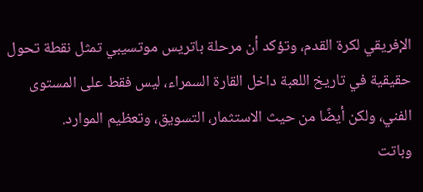الإفريقي لكرة القدم، وتؤكد أن مرحلة باتريس موتسيبي تمثل نقطة تحول حقيقية في تاريخ اللعبة داخل القارة السمراء، ليس فقط على المستوى الفني، ولكن أيضًا من حيث الاستثمار، التسويق، وتعظيم الموارد.
وباتت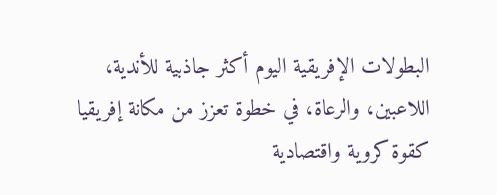البطولات الإفريقية اليوم أكثر جاذبية للأندية، اللاعبين، والرعاة، في خطوة تعزز من مكانة إفريقيا كقوة كروية واقتصادية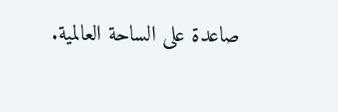صاعدة على الساحة العالمية.